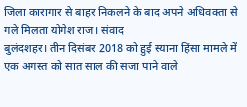जिला कारागार से बाहर निकलने के बाद अपने अधिवक्ता से गले मिलता योगेश राज। संवाद
बुलंदशहर। तीन दिसंबर 2018 को हुई स्याना हिंसा मामले में एक अगस्त को सात साल की सजा पाने वाले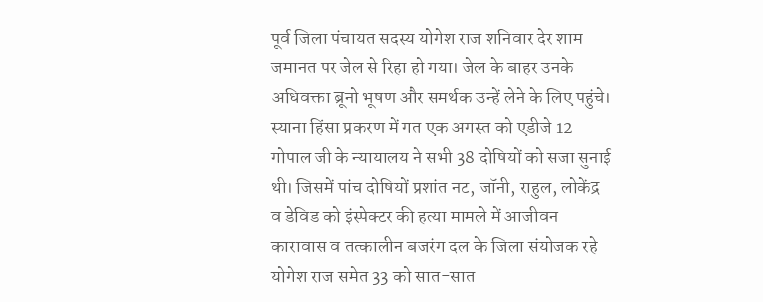पूर्व जिला पंचायत सदस्य योगेश राज शनिवार देर शाम जमानत पर जेल से रिहा हो गया। जेल के बाहर उनके अधिवक्ता ब्रूनो भूषण और समर्थक उन्हें लेने के लिए पहुंचे।
स्याना हिंसा प्रकरण में गत एक अगस्त को एडीजे 12 गोपाल जी के न्यायालय ने सभी 38 दोषियों को सजा सुनाई थी। जिसमें पांच दोषियों प्रशांत नट, जॉनी, राहुल, लोकेंद्र व डेविड को इंस्पेक्टर की हत्या मामले में आजीवन कारावास व तत्कालीन बजरंग दल के जिला संयोजक रहे योगेश राज समेत 33 को सात-सात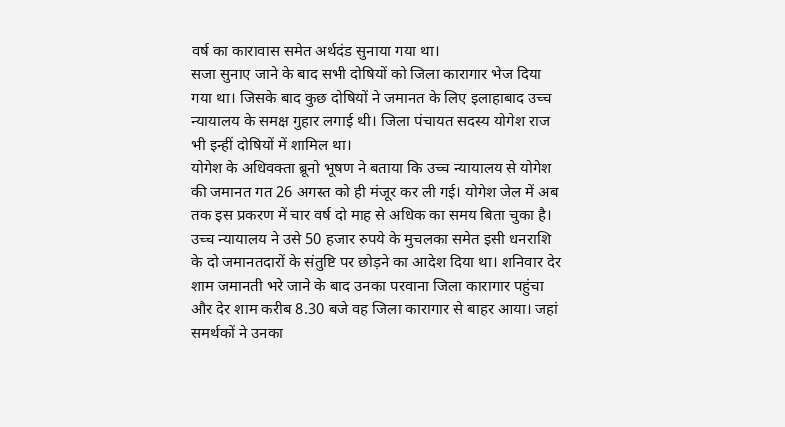वर्ष का कारावास समेत अर्थदंड सुनाया गया था।
सजा सुनाए जाने के बाद सभी दोषियों को जिला कारागार भेज दिया गया था। जिसके बाद कुछ दोषियों ने जमानत के लिए इलाहाबाद उच्च न्यायालय के समक्ष गुहार लगाई थी। जिला पंचायत सदस्य योगेश राज भी इन्हीं दोषियों में शामिल था।
योगेश के अधिवक्ता ब्रूनो भूषण ने बताया कि उच्च न्यायालय से योगेश की जमानत गत 26 अगस्त को ही मंजूर कर ली गई। योगेश जेल में अब तक इस प्रकरण में चार वर्ष दो माह से अधिक का समय बिता चुका है। उच्च न्यायालय ने उसे 50 हजार रुपये के मुचलका समेत इसी धनराशि के दो जमानतदारों के संतुष्टि पर छोड़ने का आदेश दिया था। शनिवार देर शाम जमानती भरे जाने के बाद उनका परवाना जिला कारागार पहुंचा और देर शाम करीब 8.30 बजे वह जिला कारागार से बाहर आया। जहां समर्थकों ने उनका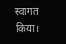स्वागत किया।